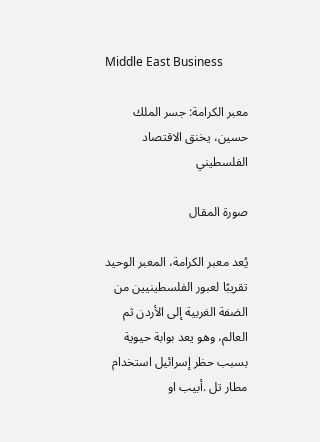Middle East Business

معبر الكرامة: جسر الملك حسين، يخنق الاقتصاد الفلسطيني

صورة المقال

يُعد معبر الكرامة، المعبر الوحيد تقريبًا لعبور الفلسطينيين من الضفة الغربية إلى الأردن ثم العالم، وهو يعد بوابة حيوية بسبب حظر إسرائيل استخدام مطار تل .أبيب او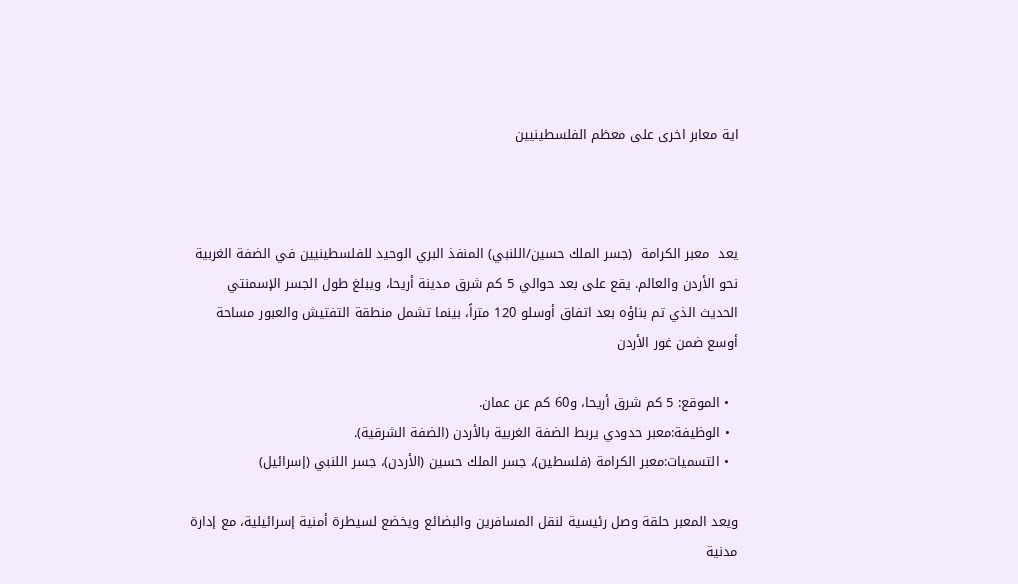اية معابر اخرى على معظم الفلسطينيين



يعد  معبر الكرامة  (جسر الملك حسين/اللنبي) المنفذ البري الوحيد للفلسطينيين في الضفة الغربية نحو الأردن والعالم. يقع على بعد حوالي 5 كم شرق مدينة أريحا، ويبلغ طول الجسر الإسمنتي الحديث الذي تم بناؤه بعد اتفاق أوسلو 120 متراً، بينما تشمل منطقة التفتيش والعبور مساحة أوسع ضمن غور الأردن

  • الموقع: 5 كم شرق أريحا، و60 كم عن عمان.
  • الوظيفة:معبر حدودي يربط الضفة الغربية بالأردن (الضفة الشرقية).
  • التسميات:معبر الكرامة (فلسطين)، جسر الملك حسين (الأردن)، جسر اللنبي (إسرائيل)

ويعد المعبر حلقة وصل رئيسية لنقل المسافرين والبضائع ويخضع لسيطرة أمنية إسرائيلية، مع إدارة مدنية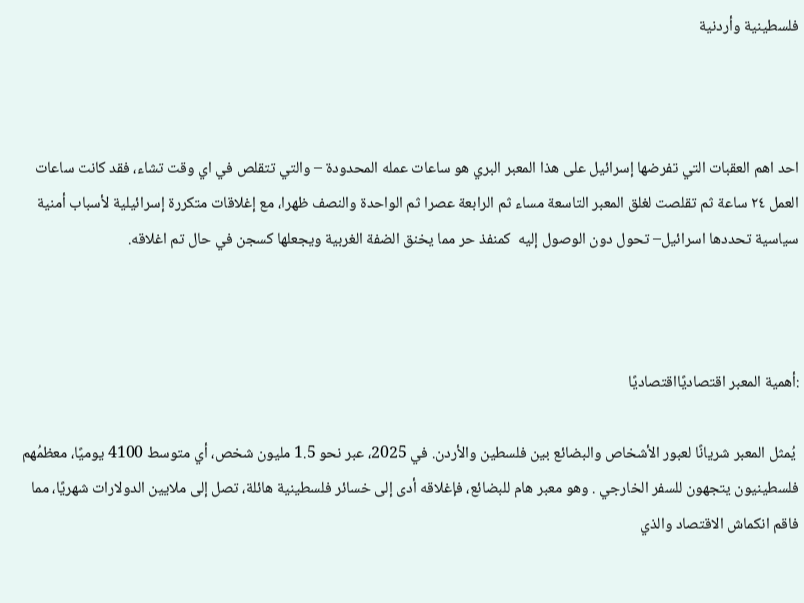فلسطينية وأردنية



احد اهم العقبات التي تفرضها إسرائيل على هذا المعبر البري هو ساعات عمله المحدودة – والتي تتقلص في اي وقت تشاء، فقد كانت ساعات العمل ٢٤ ساعة ثم تقلصت لغلق المعبر التاسعة مساء ثم الرابعة عصرا ثم الواحدة والنصف ظهرا، مع إغلاقات متكررة إسرائيلية لأسباب أمنية سياسية تحددها اسرائيل– تحول دون الوصول إليه  كمنفذ حر مما يخنق الضفة الغربية ويجعلها كسجن في حال تم اغلاقه.



:أهمية المعبر اقتصاديًااقتصاديًا

 يُمثل المعبر شريانًا لعبور الأشخاص والبضائع بين فلسطين والأردن. في 2025، عبر نحو 1.5 مليون شخص، أي متوسط 4100 يوميًا، معظمُهم فلسطينيون يتجهون للسفر الخارجي . وهو معبر هام للبضائع، فإغلاقه أدى إلى خسائر فلسطينية هائلة، تصل إلى ملايين الدولارات شهريًا، مما فاقم انكماش الاقتصاد والذي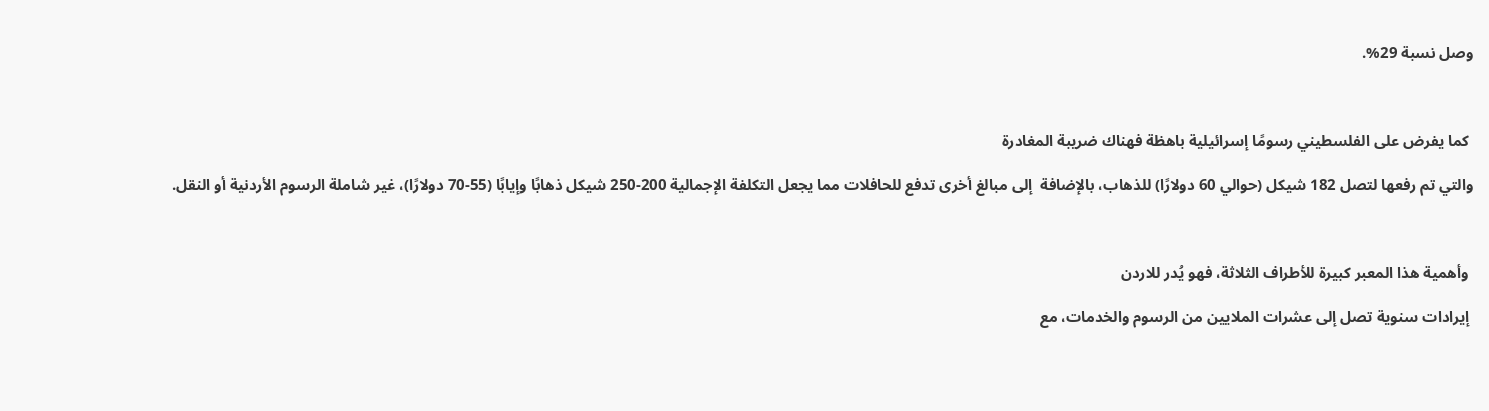وصل نسبة 29%.



 كما يفرض على الفلسطيني رسومًا إسرائيلية باهظة فهناك ضريبة المغادرة

والتي تم رفعها لتصل 182 شيكل (حوالي 60 دولارًا) للذهاب، بالإضافة  إلى مبالغ أخرى تدفع للحافلات مما يجعل التكلفة الإجمالية 200-250 شيكل ذهابًا وإيابًا (55-70 دولارًا)، غير شاملة الرسوم الأردنية أو النقل.



 وأهمية هذا المعبر كبيرة للأطراف الثلاثة، فهو يُدر للاردن

 إيرادات سنوية تصل إلى عشرات الملايين من الرسوم والخدمات، مع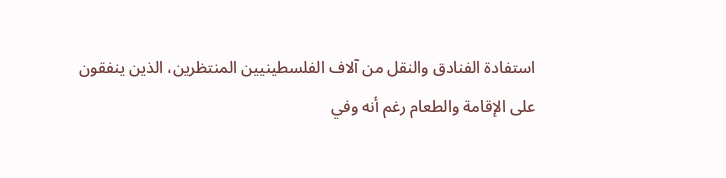استفادة الفنادق والنقل من آلاف الفلسطينيين المنتظرين، الذين ينفقون على الإقامة والطعام رغم أنه وفي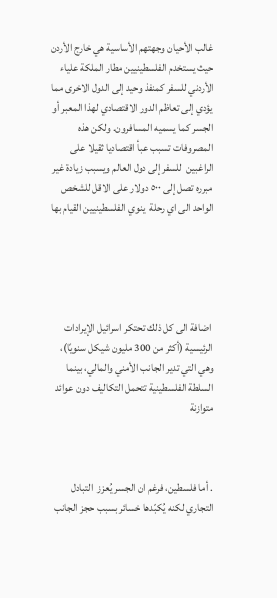غالب الأحيان وجهتهم الأساسية هي خارج الأردن حيث يستخدم الفلسطينيين مطار الملكة علياء الأردني للسفر كمنفذ وحيد إلى الدول الاخرى مما يؤدي إلى تعاظم الدور الاقتصادي لهذا المعبر أو الجسر كما يسميه المسافرون. ولكن هذه المصروفات تسبب عبأ اقتصاديا ثقيلا على الراغبين  للسفر إلى دول العالم ويسبب زيادة غير مبرره تصل إلى ٥٠٠ دولار على الاقل للشخص الواحد الى اي رحلة  ينوي الفلسطينيين القيام بها





 اضافة الى كل ذلك تحتكر اسرائيل الإيرادات الرئيسية (أكثر من 300 مليون شيكل سنويًا)، وهي التي تدير الجانب الأمني والمالي، بينما السلطة الفلسطينية تتحمل التكاليف دون عوائد متوازنة



. أما فلسطين، فرغم ان الجسر يُعزز  التبادل التجاري لكنه يُكبّدها خسائر بسبب حجز الجانب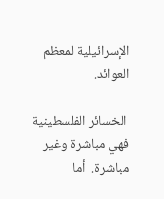الإسرائيلية لمعظم العوائد.

 الخسائر الفلسطينية فهي مباشرة وغير مباشرة.  أما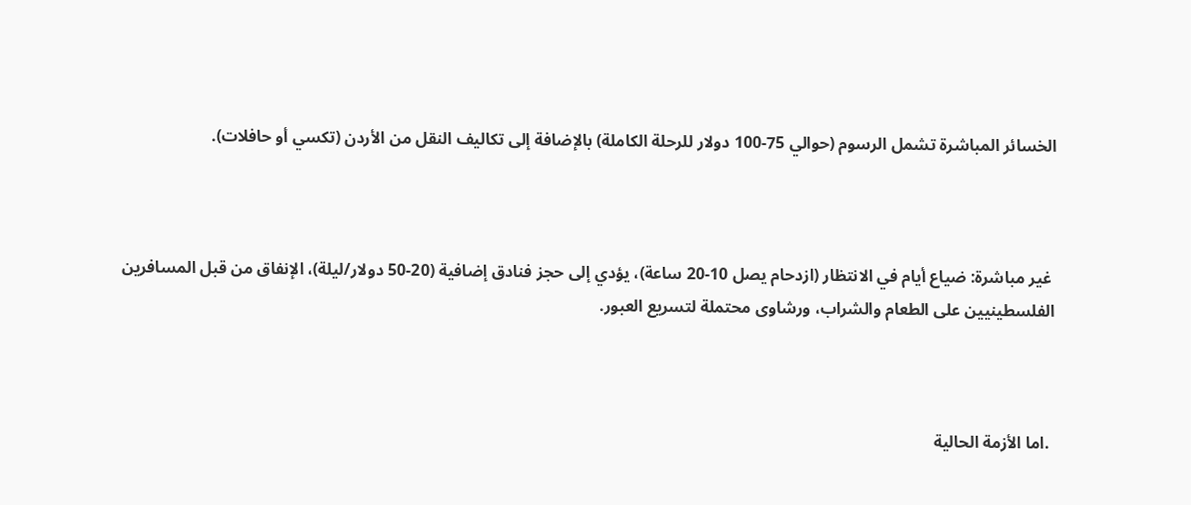الخسائر المباشرة تشمل الرسوم (حوالي 75-100 دولار للرحلة الكاملة) بالإضافة إلى تكاليف النقل من الأردن (تكسي أو حافلات).



 غير مباشرة: ضياع أيام في الانتظار (ازدحام يصل 10-20 ساعة)، يؤدي إلى حجز فنادق إضافية (20-50 دولار/ليلة)، الإنفاق من قبل المسافرين الفلسطينيين على الطعام والشراب، ورشاوى محتملة لتسريع العبور.



 .اما الأزمة الحالية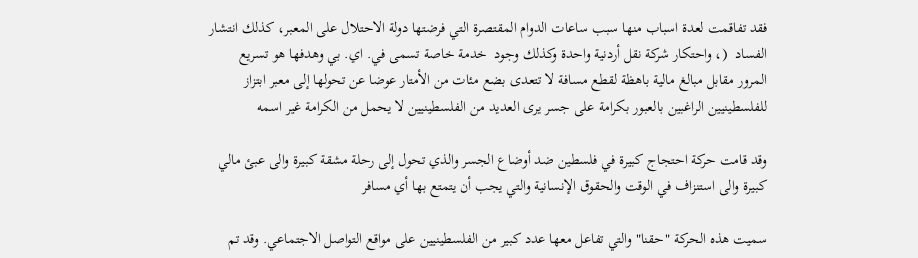فقد تفاقمت لعدة اسباب منها سبب ساعات الدوام المقتصرة التي فرضتها دولة الاحتلال على المعبر، كذلك انتشار الفساد  (، واحتكار شركة نقل أردنية واحدة وكذلك وجود  خدمة خاصة تسمى في. اي. بي وهدفها هو تسريع المرور مقابل مبالغ مالية باهظة لقطع مسافة لا تتعدى بضع مئات من الأمتار عوضا عن تحولها إلى معبر ابتزاز للفلسطينيين الراغبين بالعبور بكرامة على جسر يرى العديد من الفلسطينيين لا يحمل من الكرامة غير اسمه

وقد قامت حركة احتجاج كبيرة في فلسطين ضد أوضاع الجسر والذي تحول إلى رحلة مشقة كبيرة والى عبئ مالي كبيرة والى استنزاف في الوقت والحقوق الإنسانية والتي يجب أن يتمتع بها أي مسافر

سميت هذه الحركة "حقنا" والتي تفاعل معها عدد كبير من الفلسطينيين على مواقع التواصل الاجتماعي. وقد تم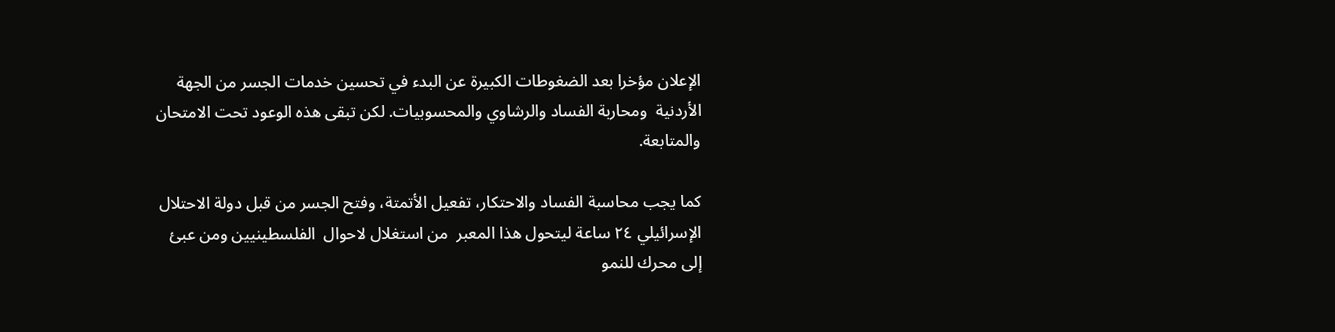الإعلان مؤخرا بعد الضغوطات الكبيرة عن البدء في تحسين خدمات الجسر من الجهة الأردنية  ومحاربة الفساد والرشاوي والمحسوبيات. لكن تبقى هذه الوعود تحت الامتحان  والمتابعة.

كما يجب محاسبة الفساد والاحتكار، تفعيل الأتمتة، وفتح الجسر من قبل دولة الاحتلال الإسرائيلي ٢٤ ساعة ليتحول هذا المعبر  من استغلال لاحوال  الفلسطينيين ومن عبئ إلى محرك للنمو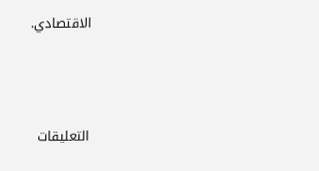الاقتصادي.



التعليقات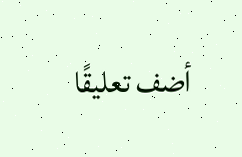أضف تعليقًا